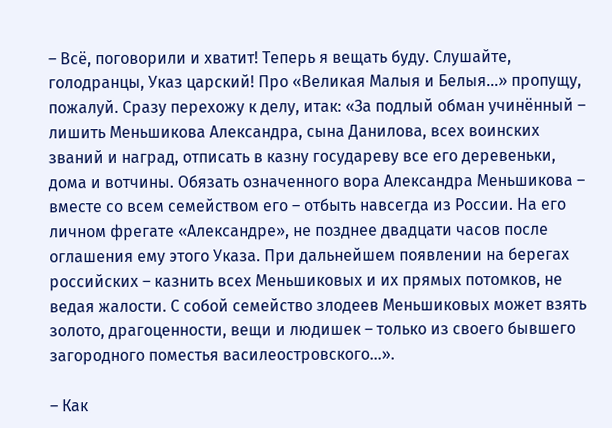– Всё, поговорили и хватит! Теперь я вещать буду. Слушайте, голодранцы, Указ царский! Про «Великая Малыя и Белыя…» пропущу, пожалуй. Сразу перехожу к делу, итак: «За подлый обман учинённый – лишить Меньшикова Александра, сына Данилова, всех воинских званий и наград, отписать в казну государеву все его деревеньки, дома и вотчины. Обязать означенного вора Александра Меньшикова – вместе со всем семейством его – отбыть навсегда из России. На его личном фрегате «Александре», не позднее двадцати часов после оглашения ему этого Указа. При дальнейшем появлении на берегах российских – казнить всех Меньшиковых и их прямых потомков, не ведая жалости. С собой семейство злодеев Меньшиковых может взять золото, драгоценности, вещи и людишек – только из своего бывшего загородного поместья василеостровского…».

– Как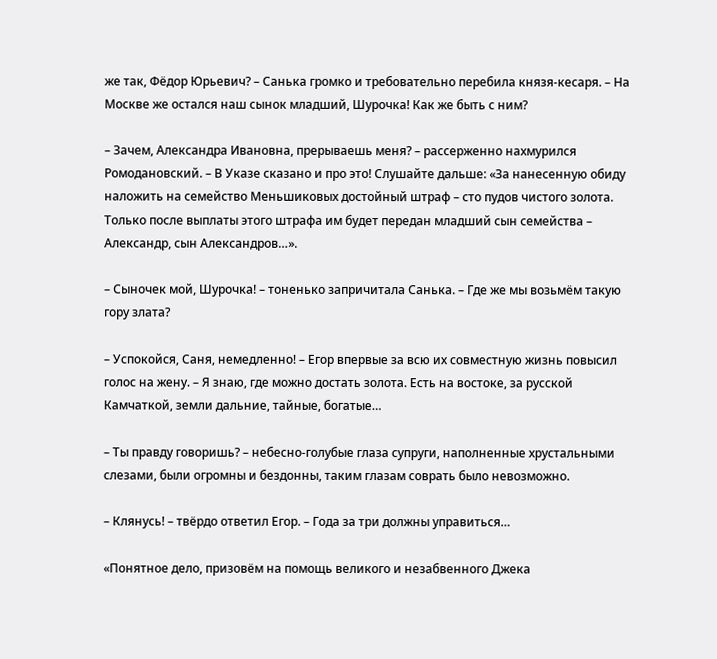же так, Фёдор Юрьевич? – Санька громко и требовательно перебила князя-кесаря. – На Москве же остался наш сынок младший, Шурочка! Как же быть с ним?

– Зачем, Александра Ивановна, прерываешь меня? – рассерженно нахмурился Ромодановский. – В Указе сказано и про это! Слушайте дальше: «За нанесенную обиду наложить на семейство Меньшиковых достойный штраф – сто пудов чистого золота. Только после выплаты этого штрафа им будет передан младший сын семейства – Александр, сын Александров…».

– Сыночек мой, Шурочка! – тоненько запричитала Санька. – Где же мы возьмём такую гору злата?

– Успокойся, Саня, немедленно! – Егор впервые за всю их совместную жизнь повысил голос на жену. – Я знаю, где можно достать золота. Есть на востоке, за русской Камчаткой, земли дальние, тайные, богатые…

– Ты правду говоришь? – небесно-голубые глаза супруги, наполненные хрустальными слезами, были огромны и бездонны, таким глазам соврать было невозможно.

– Клянусь! – твёрдо ответил Егор. – Года за три должны управиться…

«Понятное дело, призовём на помощь великого и незабвенного Джека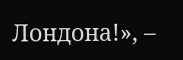Лондона!», –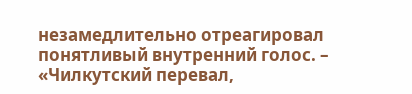незамедлительно отреагировал понятливый внутренний голос. – «Чилкутский перевал,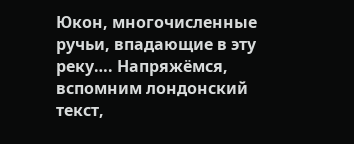Юкон, многочисленные ручьи, впадающие в эту реку…. Напряжёмся, вспомним лондонский текст,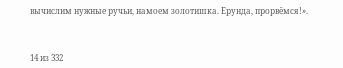вычислим нужные ручьи, намоем золотишка. Ерунда, прорвёмся!».



14 из 332